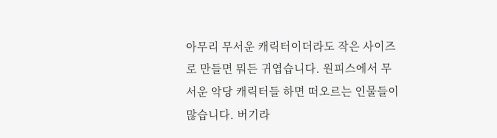아무리 무서운 캐릭터이더라도 작은 사이즈로 만들면 뭐든 귀엽습니다. 원피스에서 무서운 악당 캐릭터들 하면 떠오르는 인물들이 많습니다. 버기라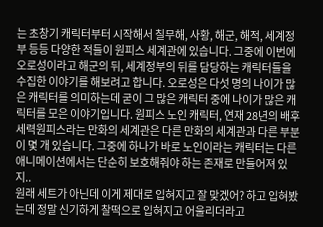는 초창기 캐릭터부터 시작해서 칠무해, 사황, 해군, 해적, 세계정부 등등 다양한 적들이 원피스 세계관에 있습니다. 그중에 이번에 오로성이라고 해군의 뒤, 세계정부의 뒤를 담당하는 캐릭터들을 수집한 이야기를 해보려고 합니다. 오로성은 다섯 명의 나이가 많은 캐릭터를 의미하는데 굳이 그 많은 캐릭터 중에 나이가 많은 캐릭터를 모은 이야기입니다. 원피스 노인 캐릭터, 연재 28년의 배후 세력원피스라는 만화의 세계관은 다른 만화의 세계관과 다른 부분이 몇 개 있습니다. 그중에 하나가 바로 노인이라는 캐릭터는 다른 애니메이션에서는 단순히 보호해줘야 하는 존재로 만들어져 있지..
원래 세트가 아닌데 이게 제대로 입혀지고 잘 맞겠어? 하고 입혀봤는데 정말 신기하게 찰떡으로 입혀지고 어울리더라고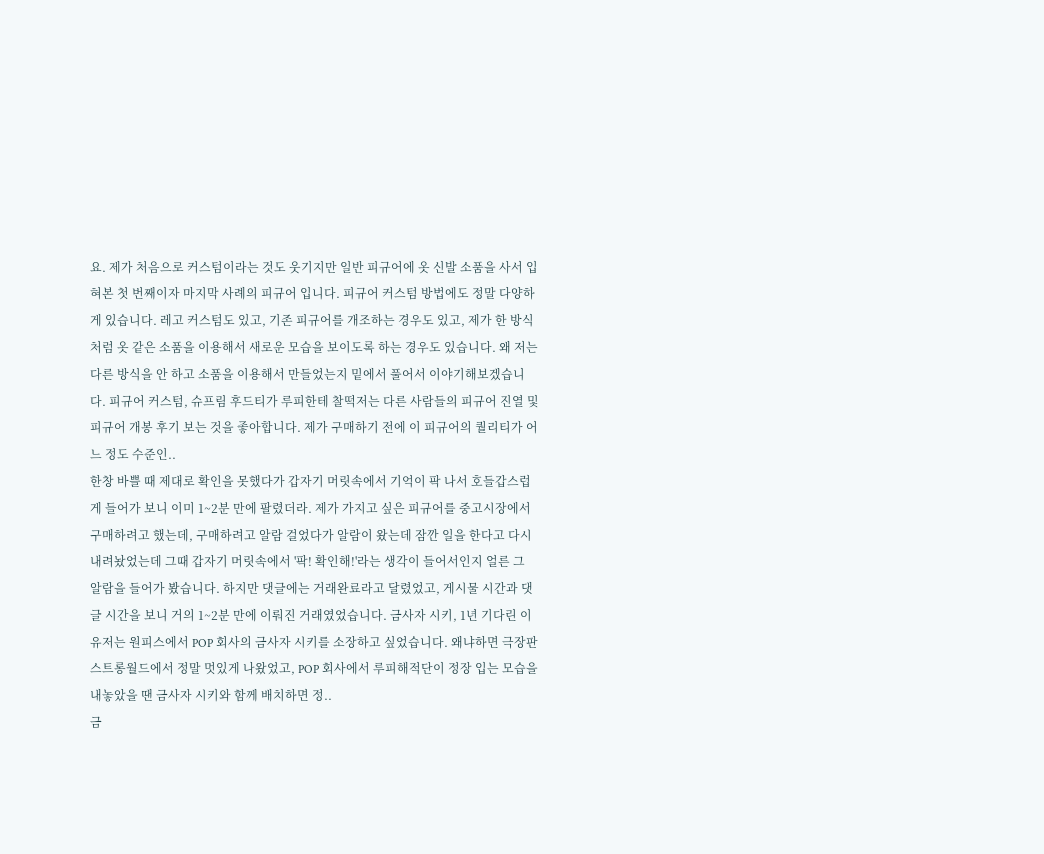요. 제가 처음으로 커스텀이라는 것도 웃기지만 일반 피규어에 옷 신발 소품을 사서 입혀본 첫 번째이자 마지막 사례의 피규어 입니다. 피규어 커스텀 방법에도 정말 다양하게 있습니다. 레고 커스텀도 있고, 기존 피규어를 개조하는 경우도 있고, 제가 한 방식처럼 옷 같은 소품을 이용해서 새로운 모습을 보이도록 하는 경우도 있습니다. 왜 저는 다른 방식을 안 하고 소품을 이용해서 만들었는지 밑에서 풀어서 이야기해보겠습니다. 피규어 커스텀, 슈프림 후드티가 루피한테 찰떡저는 다른 사람들의 피규어 진열 및 피규어 개봉 후기 보는 것을 좋아합니다. 제가 구매하기 전에 이 피규어의 퀄리티가 어느 정도 수준인..
한창 바쁠 때 제대로 확인을 못했다가 갑자기 머릿속에서 기억이 팍 나서 호들갑스럽게 들어가 보니 이미 1~2분 만에 팔렸더라. 제가 가지고 싶은 피규어를 중고시장에서 구매하려고 했는데, 구매하려고 알람 걸었다가 알람이 왔는데 잠깐 일을 한다고 다시 내려놨었는데 그때 갑자기 머릿속에서 '팍! 확인해!'라는 생각이 들어서인지 얼른 그 알람을 들어가 봤습니다. 하지만 댓글에는 거래완료라고 달렸었고, 게시물 시간과 댓글 시간을 보니 거의 1~2분 만에 이뤄진 거래였었습니다. 금사자 시키, 1년 기다린 이유저는 원피스에서 POP 회사의 금사자 시키를 소장하고 싶었습니다. 왜냐하면 극장판 스트롱월드에서 정말 멋있게 나왔었고, POP 회사에서 루피해적단이 정장 입는 모습을 내놓았을 땐 금사자 시키와 함께 배치하면 정..
금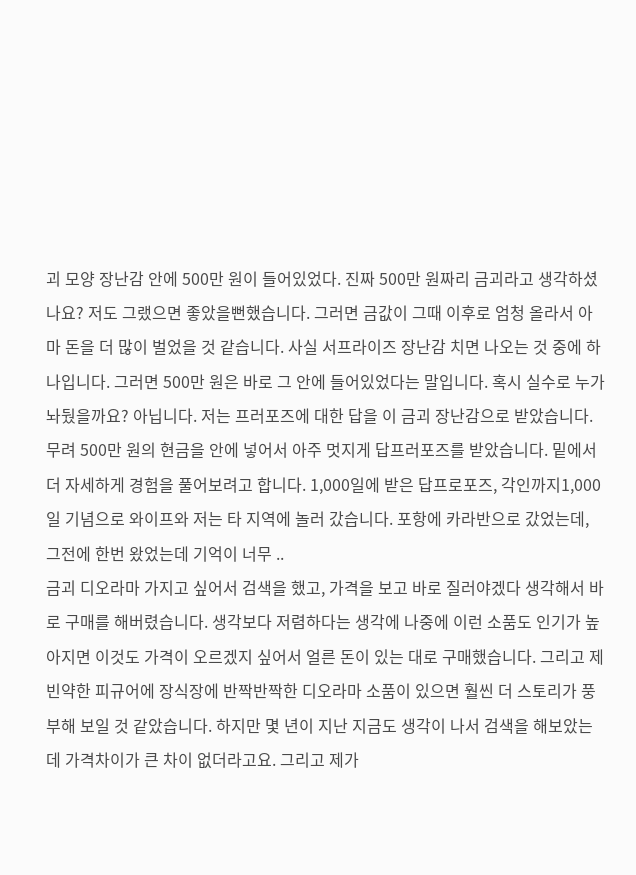괴 모양 장난감 안에 500만 원이 들어있었다. 진짜 500만 원짜리 금괴라고 생각하셨나요? 저도 그랬으면 좋았을뻔했습니다. 그러면 금값이 그때 이후로 엄청 올라서 아마 돈을 더 많이 벌었을 것 같습니다. 사실 서프라이즈 장난감 치면 나오는 것 중에 하나입니다. 그러면 500만 원은 바로 그 안에 들어있었다는 말입니다. 혹시 실수로 누가 놔뒀을까요? 아닙니다. 저는 프러포즈에 대한 답을 이 금괴 장난감으로 받았습니다. 무려 500만 원의 현금을 안에 넣어서 아주 멋지게 답프러포즈를 받았습니다. 밑에서 더 자세하게 경험을 풀어보려고 합니다. 1,000일에 받은 답프로포즈, 각인까지1,000일 기념으로 와이프와 저는 타 지역에 놀러 갔습니다. 포항에 카라반으로 갔었는데, 그전에 한번 왔었는데 기억이 너무 ..
금괴 디오라마 가지고 싶어서 검색을 했고, 가격을 보고 바로 질러야겠다 생각해서 바로 구매를 해버렸습니다. 생각보다 저렴하다는 생각에 나중에 이런 소품도 인기가 높아지면 이것도 가격이 오르겠지 싶어서 얼른 돈이 있는 대로 구매했습니다. 그리고 제 빈약한 피규어에 장식장에 반짝반짝한 디오라마 소품이 있으면 훨씬 더 스토리가 풍부해 보일 것 같았습니다. 하지만 몇 년이 지난 지금도 생각이 나서 검색을 해보았는데 가격차이가 큰 차이 없더라고요. 그리고 제가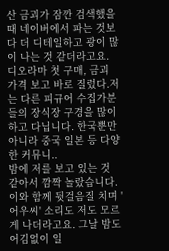산 금괴가 잠깐 검색했을 때 네이버에서 파는 것보다 더 디테일하고 광이 많이 나는 것 같더라고요. 디오라마 첫 구매, 금괴 가격 보고 바로 질렀다.저는 다른 피규어 수집가분들의 장식장 구경을 많이 하고 다닙니다. 한국뿐만 아니라 중국 일본 등 다양한 커뮤니..
밤에 저를 보고 있는 것 같아서 깜짝 놀랐습니다. 이와 함께 뒷걸음질 치며 '어우씨' 소리도 저도 모르게 나더라고요. 그날 밤도 어김없이 일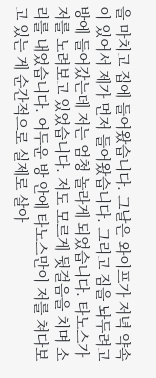을 마치고 집에 들어왔습니다. 그날은 와이프가 저녁 약속이 있어서 제가 먼저 들어왔습니다. 그리고 짐을 놔두려고 방에 들어갔는데 저는 엄청 놀라게 되었습니다. 타노스가 저를 노려보고 있었습니다. 저도 모르게 뒷걸음을 치며 소리를 내었습니다. 어두운 방 안에 타노스만이 저를 쳐다보고 있는 게 순간적으로 실제로 살아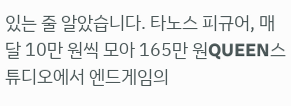있는 줄 알았습니다. 타노스 피규어, 매달 10만 원씩 모아 165만 원QUEEN스튜디오에서 엔드게임의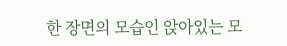한 장면의 모습인 앉아있는 모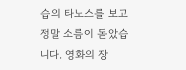습의 타노스를 보고 정말 소름이 돋았습니다. 영화의 장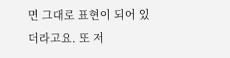면 그대로 표현이 되어 있더라고요. 또 저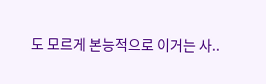도 모르게 본능적으로 이거는 사..